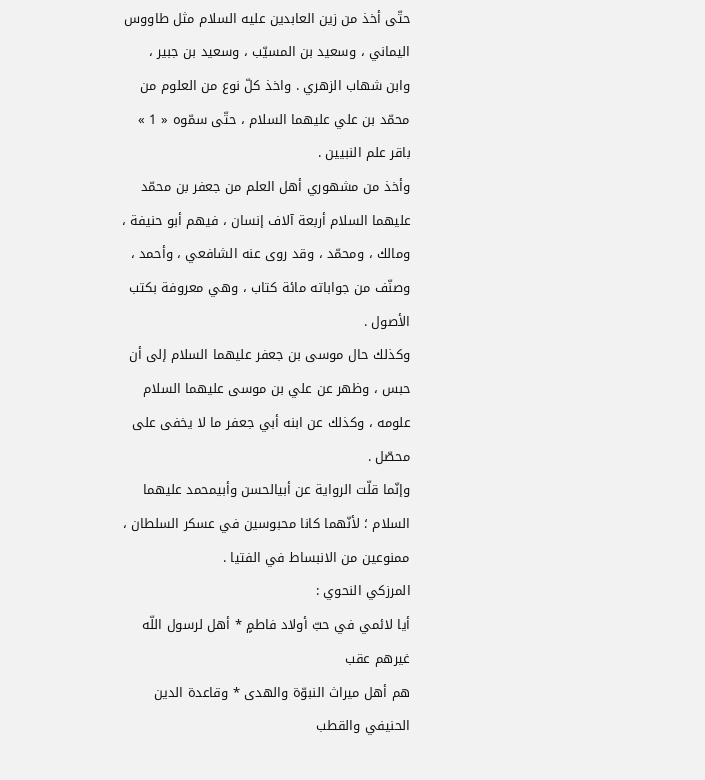حتّى أخذ من زين العابدين عليه السلام مثل طاووس اليماني ، وسعيد بن المسيّب ، وسعيد بن جبير ، وابن شهاب الزهري . واخذ كلّ نوع من العلوم من محمّد بن علي عليهما السلام ، حتّى سمّوه « 1 » باقر علم النبيين .
وأخذ من مشهوري أهل العلم من جعفر بن محمّد عليهما السلام أربعة آلاف إنسان ، فيهم أبو حنيفة ، ومالك ، ومحمّد ، وقد روى عنه الشافعي ، وأحمد ، وصنّف من جواباته مائة كتاب ، وهي معروفة بكتب الأصول .
وكذلك حال موسى بن جعفر عليهما السلام إلى أن حبس ، وظهر عن علي بن موسى عليهما السلام علومه ، وكذلك عن ابنه أبي جعفر ما لا يخفى على محصّل .
وإنّما قلّت الرواية عن أبيالحسن وأبيمحمد عليهما السلام ؛ لأنّهما كانا محبوسين في عسكر السلطان ، ممنوعين من الانبساط في الفتيا .
المرزكي النحوي :
أيا لائمي في حبّ أولاد فاطمٍ * أهل لرسول اللّه غيرهم عقب
هم أهل ميراث النبوّة والهدى * وقاعدة الدين الحنيفي والقطب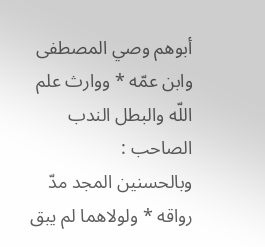أبوهم وصي المصطفى وابن عمّه * ووارث علم اللّه والبطل الندب
الصاحب :
وبالحسنين المجد مدّ رواقه * ولولاهما لم يبق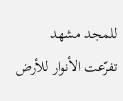للمجد مشهد
تفرّعت الأنوار للأرض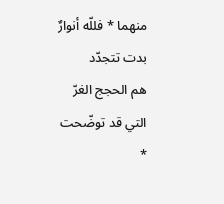منهما * فللّه أنوارٌ بدت تتجدّد
هم الحجج الغرّ التي قد توضّحت *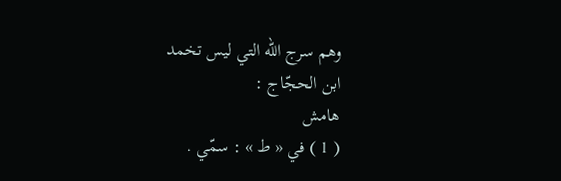وهم سرج اللّه التي ليس تخمد
ابن الحجّاج :
هامش
( 1 ) في « ط » : سمّي .